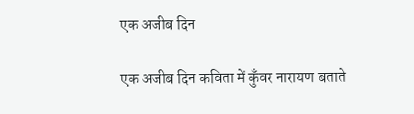एक अजीब दिन

एक अजीब दिन कविता में कुँवर नारायण बताते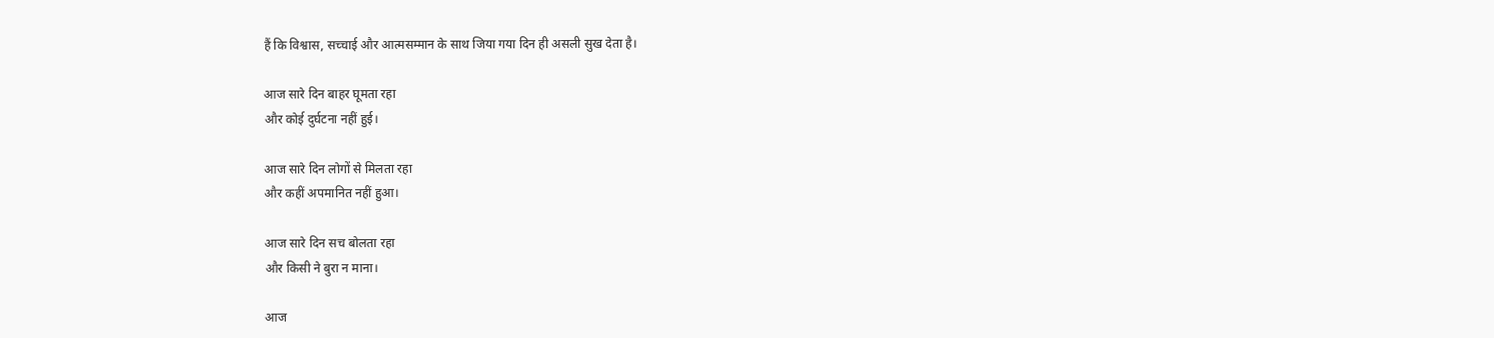हैं कि विश्वास, सच्चाई और आत्मसम्मान के साथ जिया गया दिन ही असली सुख देता है।

आज सारे दिन बाहर घूमता रहा
और कोई दुर्घटना नहीं हुई।

आज सारे दिन लोगों से मिलता रहा
और कहीं अपमानित नहीं हुआ।

आज सारे दिन सच बोलता रहा
और किसी ने बुरा न माना।

आज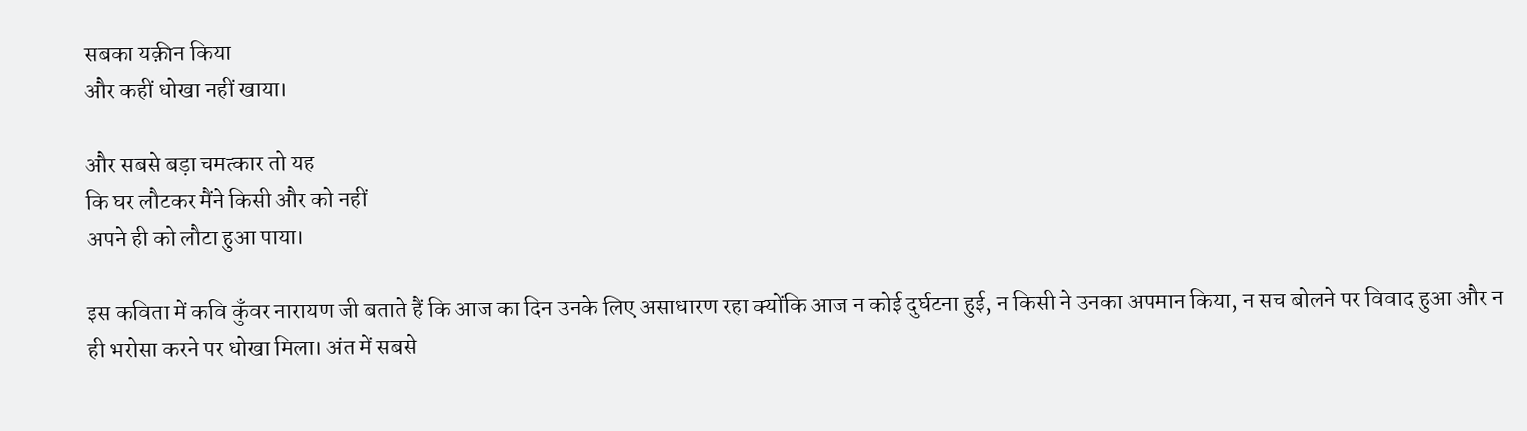सबका यक़ीन किया
और कहीं धोखा नहीं खाया।

और सबसे बड़ा चमत्कार तो यह
कि घर लौटकर मैंने किसी और को नहीं
अपने ही को लौटा हुआ पाया।

इस कविता में कवि कुँवर नारायण जी बताते हैं कि आज का दिन उनके लिए असाधारण रहा क्योंकि आज न कोई दुर्घटना हुई, न किसी ने उनका अपमान किया, न सच बोलने पर विवाद हुआ और न ही भरोसा करने पर धोखा मिला। अंत में सबसे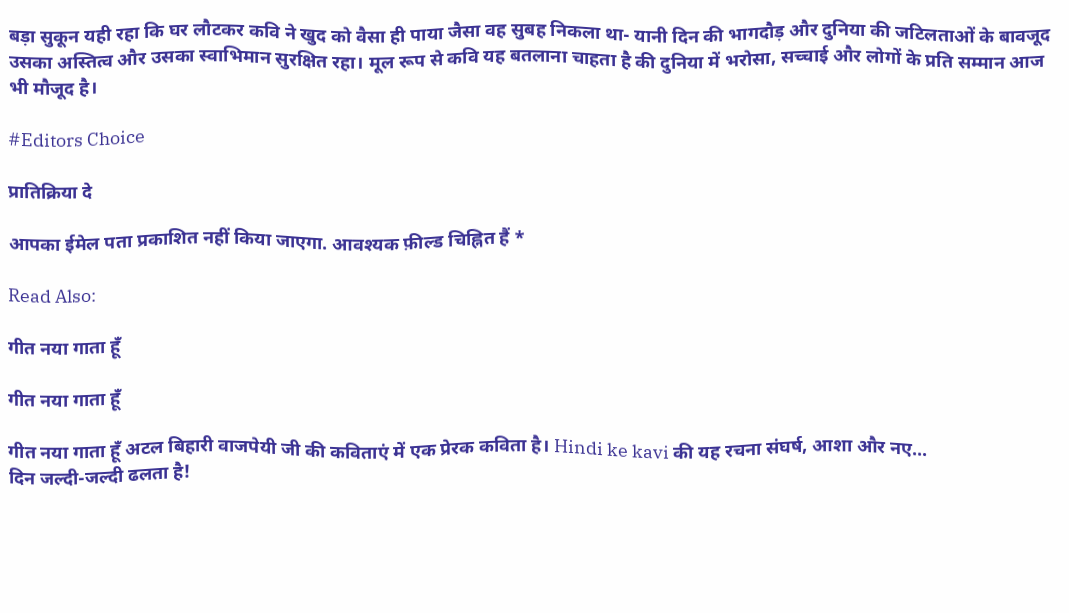बड़ा सुकून यही रहा कि घर लौटकर कवि ने खुद को वैसा ही पाया जैसा वह सुबह निकला था- यानी दिन की भागदौड़ और दुनिया की जटिलताओं के बावजूद उसका अस्तित्व और उसका स्वाभिमान सुरक्षित रहा। मूल रूप से कवि यह बतलाना चाहता है की दुनिया में भरोसा, सच्चाई और लोगों के प्रति सम्मान आज भी मौजूद है।

#Editors Choice

प्रातिक्रिया दे

आपका ईमेल पता प्रकाशित नहीं किया जाएगा. आवश्यक फ़ील्ड चिह्नित हैं *

Read Also:

गीत नया गाता हूँ

गीत नया गाता हूँ

गीत नया गाता हूँ अटल बिहारी वाजपेयी जी की कविताएं में एक प्रेरक कविता है। Hindi ke kavi की यह रचना संघर्ष, आशा और नए...
दिन जल्दी-जल्दी ढलता है!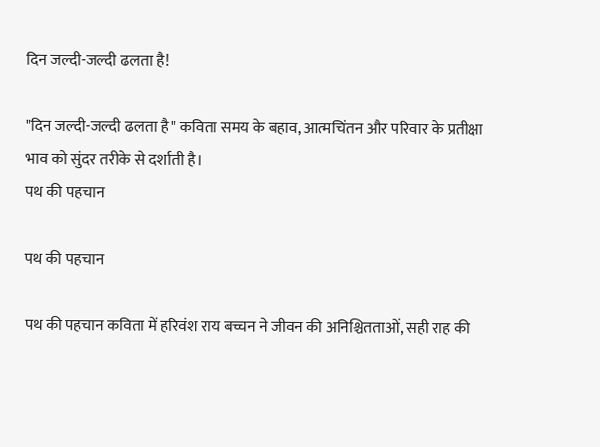दिन जल्दी-जल्दी ढलता है!

"दिन जल्दी-जल्दी ढलता है" कविता समय के बहाव, आत्मचिंतन और परिवार के प्रतीक्षा भाव को सुंदर तरीके से दर्शाती है।
पथ की पहचान

पथ की पहचान

पथ की पहचान कविता में हरिवंश राय बच्चन ने जीवन की अनिश्चितताओं, सही राह की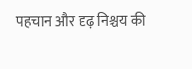पहचान और दृढ़ निश्चय की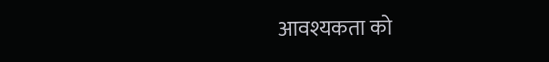आवश्यकता को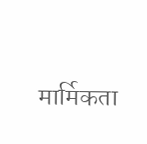मार्मिकता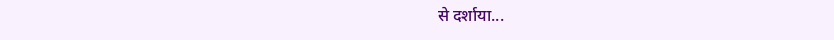से दर्शाया...